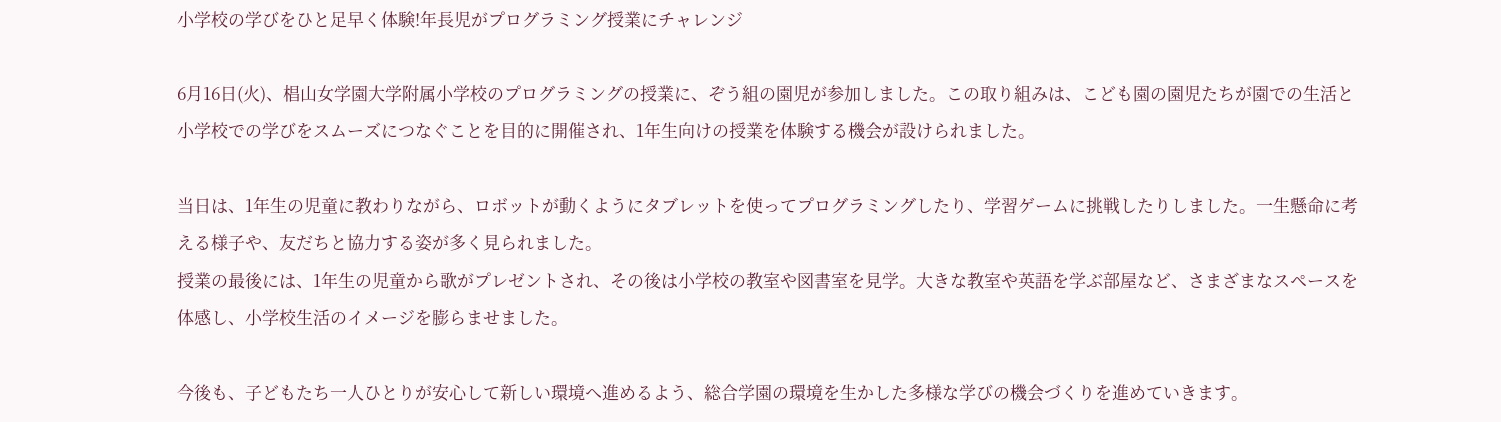小学校の学びをひと足早く体験!年長児がプログラミング授業にチャレンジ

6月16日(火)、椙山女学園大学附属小学校のプログラミングの授業に、ぞう組の園児が参加しました。この取り組みは、こども園の園児たちが園での生活と小学校での学びをスムーズにつなぐことを目的に開催され、1年生向けの授業を体験する機会が設けられました。

当日は、1年生の児童に教わりながら、ロボットが動くようにタブレットを使ってプログラミングしたり、学習ゲームに挑戦したりしました。一生懸命に考える様子や、友だちと協力する姿が多く見られました。
授業の最後には、1年生の児童から歌がプレゼントされ、その後は小学校の教室や図書室を見学。大きな教室や英語を学ぶ部屋など、さまざまなスペースを体感し、小学校生活のイメージを膨らませました。

今後も、子どもたち一人ひとりが安心して新しい環境へ進めるよう、総合学園の環境を生かした多様な学びの機会づくりを進めていきます。